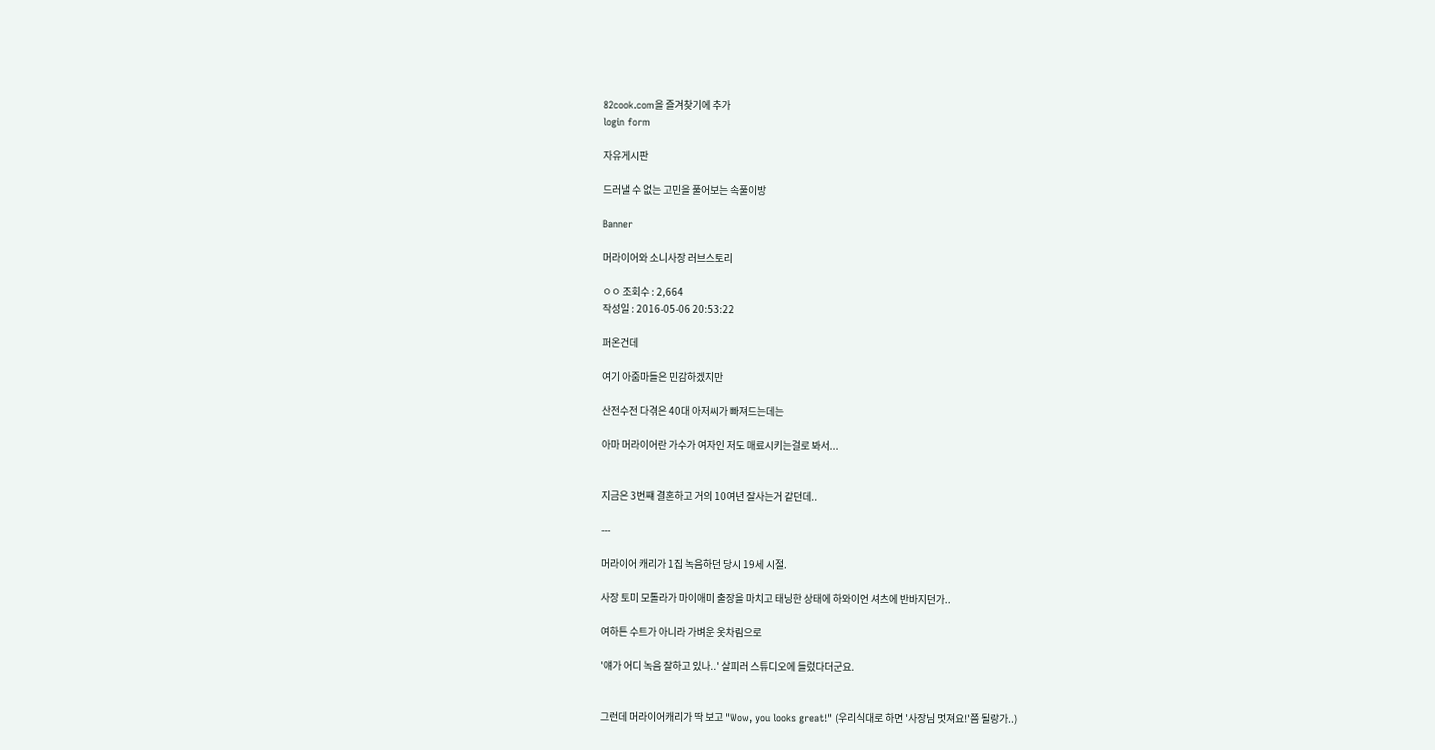82cook.com을 즐겨찾기에 추가
login form

자유게시판

드러낼 수 없는 고민을 풀어보는 속풀이방

Banner

머라이어와 소니사장 러브스토리

ㅇㅇ 조회수 : 2,664
작성일 : 2016-05-06 20:53:22

퍼온건데

여기 아줌마들은 민감하겠지만

산전수전 다겪은 40대 아저씨가 빠져드는데는

아마 머라이어란 가수가 여자인 저도 매료시키는걸로 봐서...


지금은 3번쨰 결혼하고 거의 10여년 잘사는거 같던데..

---

머라이어 캐리가 1집 녹음하던 당시 19세 시절.

사장 토미 모톨라가 마이애미 출장을 마치고 태닝한 상태에 하와이언 셔츠에 반바지던가..

여하튼 수트가 아니라 가벼운 옷차림으로

'얘가 어디 녹음 잘하고 있나..' 살피러 스튜디오에 들렀다더군요.


그런데 머라이어캐리가 딱 보고 "Wow, you looks great!" (우리식대로 하면 '사장님 멋져요!'쯤 될랑가..)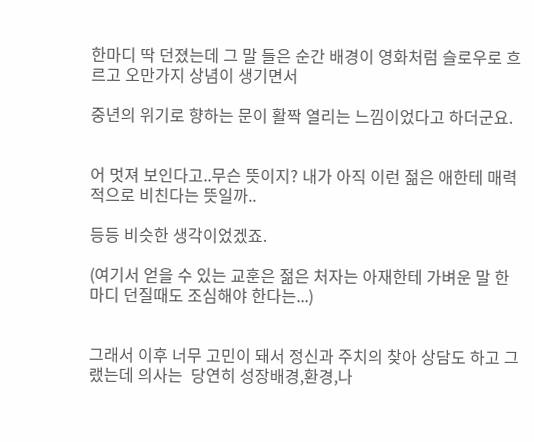한마디 딱 던졌는데 그 말 들은 순간 배경이 영화처럼 슬로우로 흐르고 오만가지 상념이 생기면서

중년의 위기로 향하는 문이 활짝 열리는 느낌이었다고 하더군요.


어 멋져 보인다고..무슨 뜻이지? 내가 아직 이런 젊은 애한테 매력적으로 비친다는 뜻일까..

등등 비슷한 생각이었겠죠.

(여기서 얻을 수 있는 교훈은 젊은 처자는 아재한테 가벼운 말 한마디 던질때도 조심해야 한다는...)


그래서 이후 너무 고민이 돼서 정신과 주치의 찾아 상담도 하고 그랬는데 의사는  당연히 성장배경,환경,나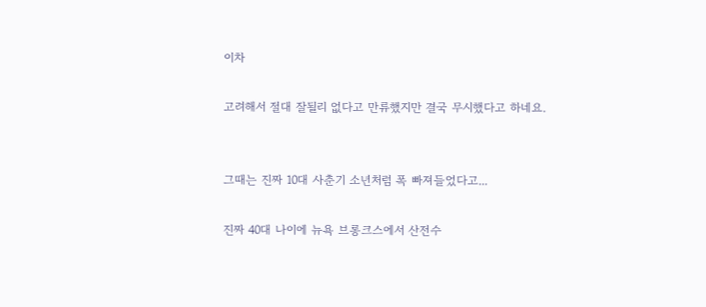이차

고려해서 절대 잘될리 없다고 만류했지만 결국 무시했다고 하네요.


그때는 진짜 10대 사춘기 소년처럼 폭 빠져들었다고...

진짜 40대 나이에 뉴욕 브롱크스에서 산전수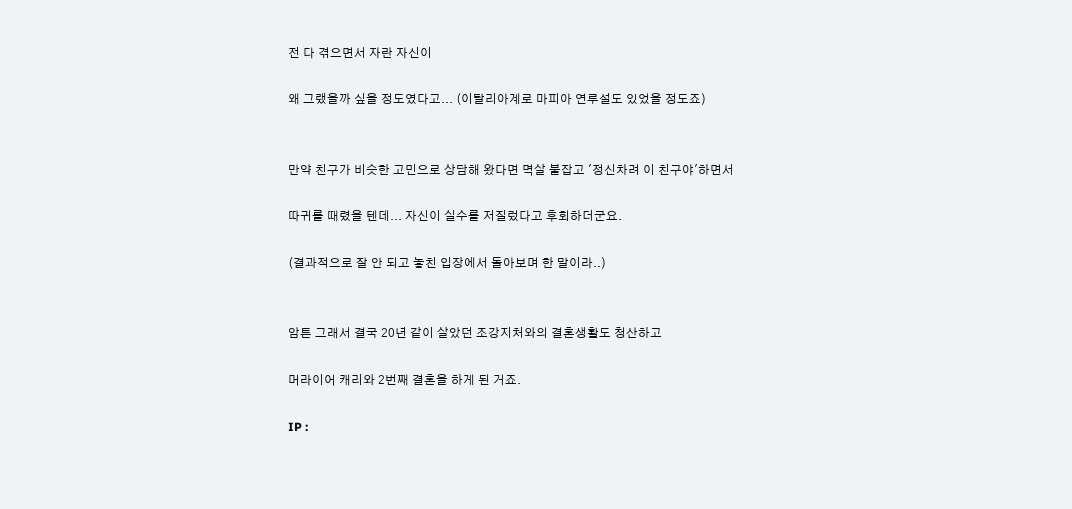전 다 겪으면서 자란 자신이

왜 그랬을까 싶을 정도였다고... (이탈리아계로 마피아 연루설도 있었을 정도죠)


만약 친구가 비슷한 고민으로 상담해 왔다면 멱살 붙잡고 '정신차려 이 친구야'하면서

따귀를 때렸을 텐데... 자신이 실수를 저질렀다고 후회하더군요.

(결과적으로 잘 안 되고 놓친 입장에서 돌아보며 한 말이라..)


암튼 그래서 결국 20년 같이 살았던 조강지처와의 결혼생활도 청산하고

머라이어 캐리와 2번째 결혼을 하게 된 거죠.

IP :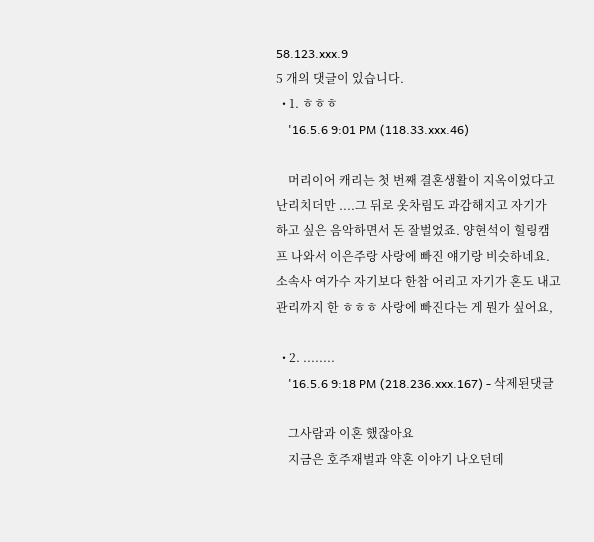58.123.xxx.9
5 개의 댓글이 있습니다.
  • 1. ㅎㅎㅎ
    '16.5.6 9:01 PM (118.33.xxx.46)

    머리이어 캐리는 첫 번째 결혼생활이 지옥이었다고 난리치더만 ....그 뒤로 옷차림도 과감해지고 자기가 하고 싶은 음악하면서 돈 잘벌었죠. 양현석이 힐링캠프 나와서 이은주랑 사랑에 빠진 얘기랑 비슷하네요. 소속사 여가수 자기보다 한참 어리고 자기가 혼도 내고 관리까지 한 ㅎㅎㅎ 사랑에 빠진다는 게 뭔가 싶어요,

  • 2. ........
    '16.5.6 9:18 PM (218.236.xxx.167) - 삭제된댓글

    그사람과 이혼 했잖아요
    지금은 호주재벌과 약혼 이야기 나오던데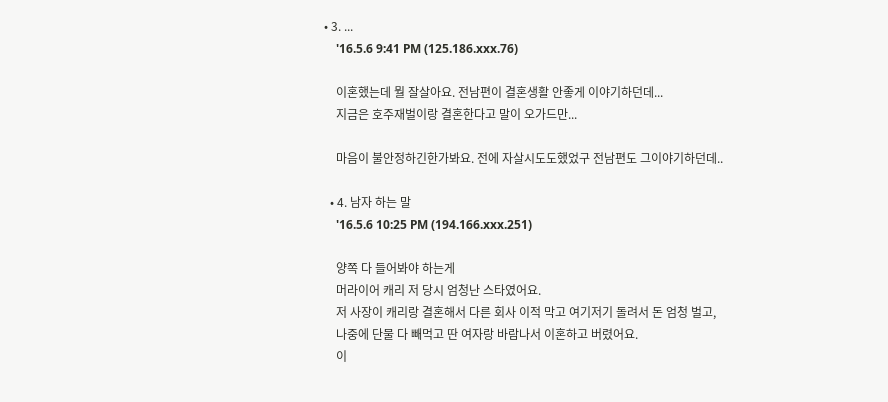• 3. ...
    '16.5.6 9:41 PM (125.186.xxx.76)

    이혼했는데 뭘 잘살아요. 전남편이 결혼생활 안좋게 이야기하던데...
    지금은 호주재벌이랑 결혼한다고 말이 오가드만...

    마음이 불안정하긴한가봐요. 전에 자살시도도했었구 전남편도 그이야기하던데..

  • 4. 남자 하는 말
    '16.5.6 10:25 PM (194.166.xxx.251)

    양쪽 다 들어봐야 하는게
    머라이어 캐리 저 당시 엄청난 스타였어요.
    저 사장이 캐리랑 결혼해서 다른 회사 이적 막고 여기저기 돌려서 돈 엄청 벌고,
    나중에 단물 다 빼먹고 딴 여자랑 바람나서 이혼하고 버렸어요.
    이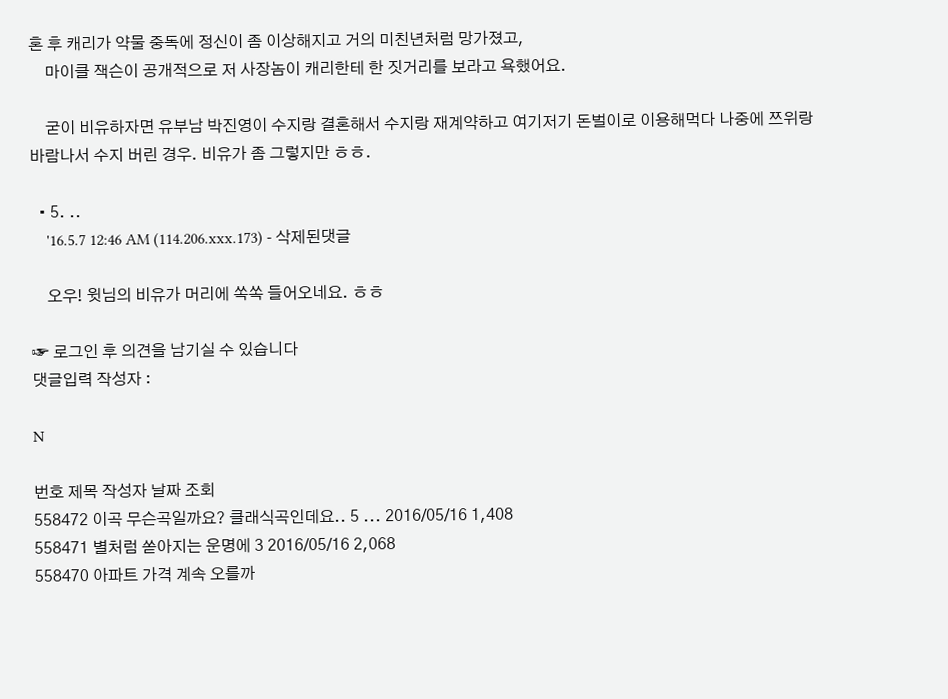혼 후 캐리가 약물 중독에 정신이 좀 이상해지고 거의 미친년처럼 망가졌고,
    마이클 잭슨이 공개적으로 저 사장놈이 캐리한테 한 짓거리를 보라고 욕했어요.

    굳이 비유하자면 유부남 박진영이 수지랑 결혼해서 수지랑 재계약하고 여기저기 돈벌이로 이용해먹다 나중에 쯔위랑 바람나서 수지 버린 경우. 비유가 좀 그렇지만 ㅎㅎ.

  • 5. ..
    '16.5.7 12:46 AM (114.206.xxx.173) - 삭제된댓글

    오우! 윗님의 비유가 머리에 쏙쏙 들어오네요. ㅎㅎ

☞ 로그인 후 의견을 남기실 수 있습니다
댓글입력 작성자 :

N

번호 제목 작성자 날짜 조회
558472 이곡 무슨곡일까요? 클래식곡인데요.. 5 ... 2016/05/16 1,408
558471 별처럼 쏟아지는 운명에 3 2016/05/16 2,068
558470 아파트 가격 계속 오를까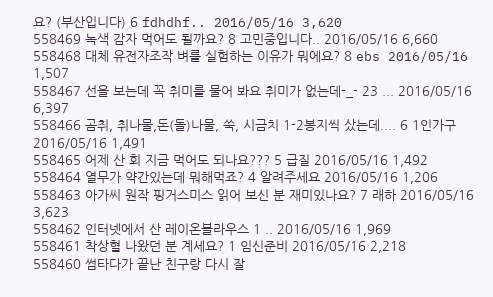요? (부산입니다) 6 fdhdhf.. 2016/05/16 3,620
558469 녹색 감자 먹어도 될까요? 8 고민중입니다.. 2016/05/16 6,660
558468 대체 유전자조작 벼를 실험하는 이유가 뭐에요? 8 ebs 2016/05/16 1,507
558467 선을 보는데 꼭 취미를 물어 봐요 취미가 없는데-_- 23 ... 2016/05/16 6,397
558466 곰취, 취나물,돈(돌)나물, 쑥, 시금치 1-2봉지씩 샀는데.... 6 1인가구 2016/05/16 1,491
558465 어제 산 회 지금 먹어도 되나요??? 5 급질 2016/05/16 1,492
558464 열무가 약간있는데 뭐해먹죠? 4 알려주세요 2016/05/16 1,206
558463 아가씨 원작 핑거스미스 읽어 보신 분 재미있나요? 7 래하 2016/05/16 3,623
558462 인터넷에서 산 레이온블라우스 1 .. 2016/05/16 1,969
558461 착상혈 나왔던 분 계세요? 1 임신준비 2016/05/16 2,218
558460 썸타다가 끝난 친구랑 다시 잘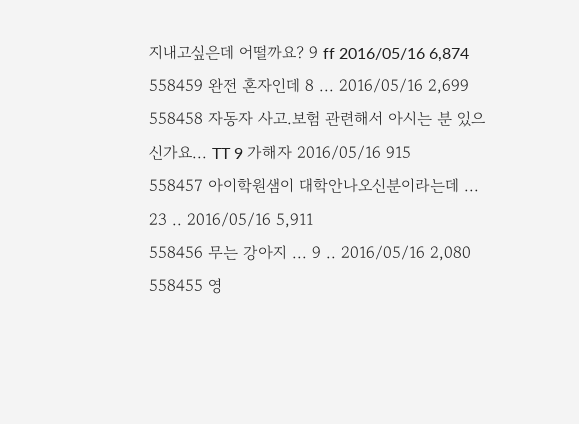지내고싶은데 어떨까요? 9 ff 2016/05/16 6,874
558459 완전 혼자인데 8 ... 2016/05/16 2,699
558458 자동자 사고.보험 관련해서 아시는 분 있으신가요... TT 9 가해자 2016/05/16 915
558457 아이학원샘이 대학안나오신분이라는데 ... 23 .. 2016/05/16 5,911
558456 무는 강아지 ... 9 .. 2016/05/16 2,080
558455 영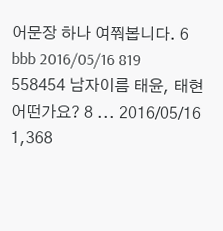어문장 하나 여쭤봅니다. 6 bbb 2016/05/16 819
558454 남자이름 태윤, 태현 어떤가요? 8 ... 2016/05/16 1,368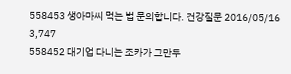558453 생아마씨 먹는 법 문의합니다. 건강질문 2016/05/16 3,747
558452 대기업 다니는 조카가 그만두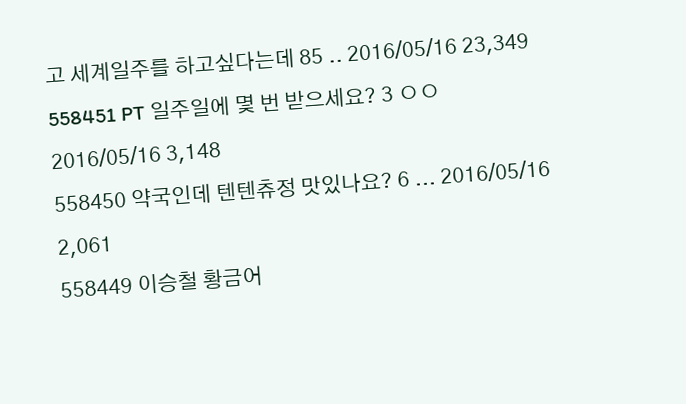고 세계일주를 하고싶다는데 85 .. 2016/05/16 23,349
558451 PT 일주일에 몇 번 받으세요? 3 ㅇㅇ 2016/05/16 3,148
558450 약국인데 텐텐츄정 맛있나요? 6 ... 2016/05/16 2,061
558449 이승철 황금어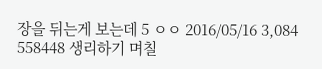장을 뒤는게 보는데 5 ㅇㅇ 2016/05/16 3,084
558448 생리하기 며칠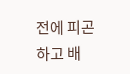전에 피곤하고 배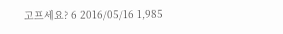고프세요? 6 2016/05/16 1,985